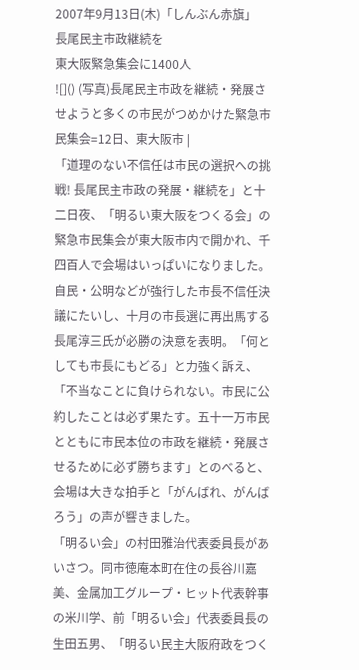2007年9月13日(木)「しんぶん赤旗」
長尾民主市政継続を
東大阪緊急集会に1400人
![]() (写真)長尾民主市政を継続・発展させようと多くの市民がつめかけた緊急市民集会=12日、東大阪市 |
「道理のない不信任は市民の選択への挑戦! 長尾民主市政の発展・継続を」と十二日夜、「明るい東大阪をつくる会」の緊急市民集会が東大阪市内で開かれ、千四百人で会場はいっぱいになりました。
自民・公明などが強行した市長不信任決議にたいし、十月の市長選に再出馬する長尾淳三氏が必勝の決意を表明。「何としても市長にもどる」と力強く訴え、「不当なことに負けられない。市民に公約したことは必ず果たす。五十一万市民とともに市民本位の市政を継続・発展させるために必ず勝ちます」とのべると、会場は大きな拍手と「がんばれ、がんばろう」の声が響きました。
「明るい会」の村田雅治代表委員長があいさつ。同市徳庵本町在住の長谷川嘉美、金属加工グループ・ヒット代表幹事の米川学、前「明るい会」代表委員長の生田五男、「明るい民主大阪府政をつく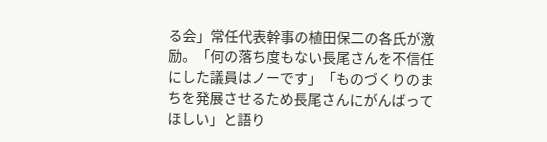る会」常任代表幹事の植田保二の各氏が激励。「何の落ち度もない長尾さんを不信任にした議員はノーです」「ものづくりのまちを発展させるため長尾さんにがんばってほしい」と語り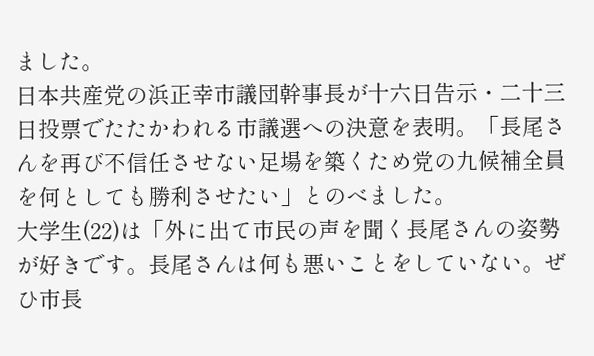ました。
日本共産党の浜正幸市議団幹事長が十六日告示・二十三日投票でたたかわれる市議選への決意を表明。「長尾さんを再び不信任させない足場を築くため党の九候補全員を何としても勝利させたい」とのべました。
大学生(22)は「外に出て市民の声を聞く長尾さんの姿勢が好きです。長尾さんは何も悪いことをしていない。ぜひ市長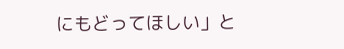にもどってほしい」と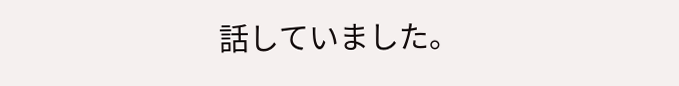話していました。